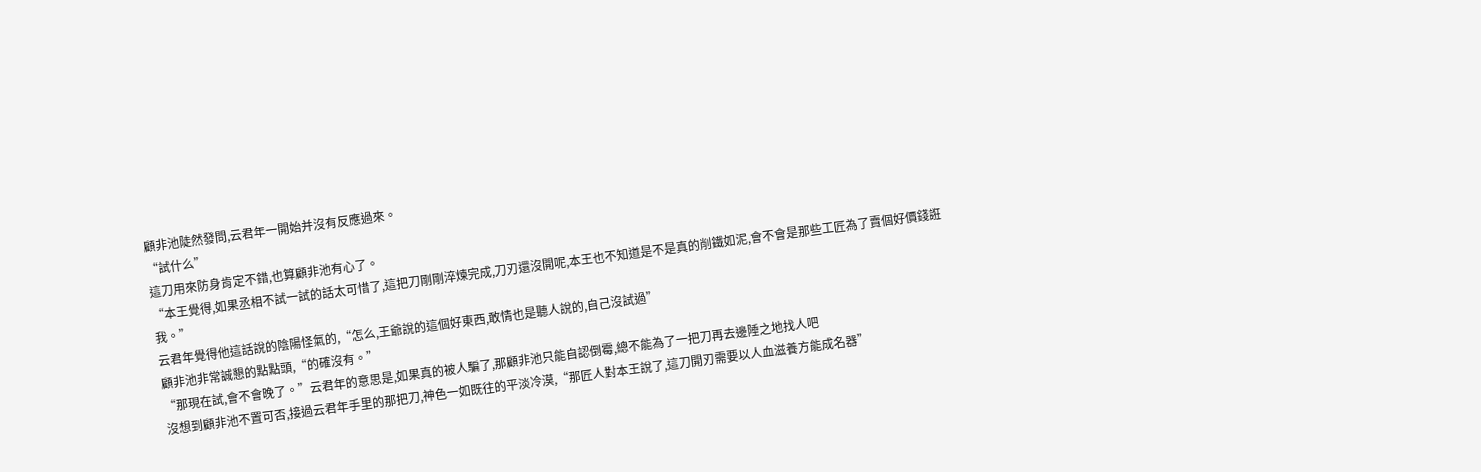顧非池陡然發問,云君年一開始并沒有反應過來。
“試什么”
這刀用來防身肯定不錯,也算顧非池有心了。
“本王覺得,如果丞相不試一試的話太可惜了,這把刀剛剛淬煉完成,刀刃還沒開呢,本王也不知道是不是真的削鐵如泥,會不會是那些工匠為了賣個好價錢誑我。”
云君年覺得他這話說的陰陽怪氣的,“怎么,王爺說的這個好東西,敢情也是聽人說的,自己沒試過”
顧非池非常誠懇的點點頭,“的確沒有。”
“那現在試,會不會晚了。”云君年的意思是,如果真的被人騙了,那顧非池只能自認倒霉,總不能為了一把刀再去邊陲之地找人吧
沒想到顧非池不置可否,接過云君年手里的那把刀,神色一如既往的平淡冷漠,“那匠人對本王說了,這刀開刃需要以人血滋養方能成名器”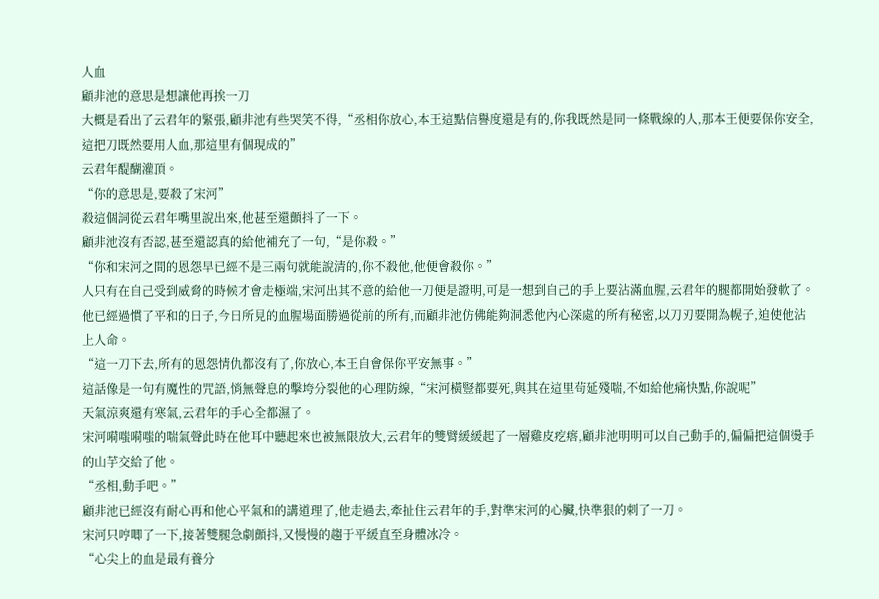人血
顧非池的意思是想讓他再挨一刀
大概是看出了云君年的緊張,顧非池有些哭笑不得,“丞相你放心,本王這點信譽度還是有的,你我既然是同一條戰線的人,那本王便要保你安全,這把刀既然要用人血,那這里有個現成的”
云君年醍醐灌頂。
“你的意思是,要殺了宋河”
殺這個詞從云君年嘴里說出來,他甚至還顫抖了一下。
顧非池沒有否認,甚至還認真的給他補充了一句,“是你殺。”
“你和宋河之間的恩怨早已經不是三兩句就能說清的,你不殺他,他便會殺你。”
人只有在自己受到威脅的時候才會走極端,宋河出其不意的給他一刀便是證明,可是一想到自己的手上要沾滿血腥,云君年的腿都開始發軟了。
他已經過慣了平和的日子,今日所見的血腥場面勝過從前的所有,而顧非池仿佛能夠洞悉他內心深處的所有秘密,以刀刃要開為幌子,迫使他沾上人命。
“這一刀下去,所有的恩怨情仇都沒有了,你放心,本王自會保你平安無事。”
這話像是一句有魔性的咒語,悄無聲息的擊垮分裂他的心理防線,“宋河橫豎都要死,與其在這里茍延殘喘,不如給他痛快點,你說呢”
天氣涼爽還有寒氣,云君年的手心全都濕了。
宋河嗬嗤嗬嗤的喘氣聲此時在他耳中聽起來也被無限放大,云君年的雙臂緩緩起了一層雞皮疙瘩,顧非池明明可以自己動手的,偏偏把這個燙手的山芋交給了他。
“丞相,動手吧。”
顧非池已經沒有耐心再和他心平氣和的講道理了,他走過去,牽扯住云君年的手,對準宋河的心臟,快準狠的刺了一刀。
宋河只哼唧了一下,接著雙腿急劇顫抖,又慢慢的趨于平緩直至身體冰冷。
“心尖上的血是最有養分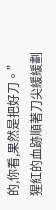的,你看,果然是把好刀。”
猩紅的血跡順著刀尖緩緩劃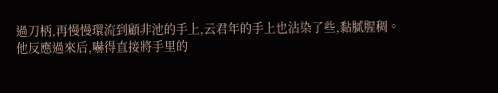過刀柄,再慢慢環流到顧非池的手上,云君年的手上也沾染了些,黏膩腥稠。
他反應過來后,嚇得直接將手里的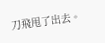刀飛甩了出去。